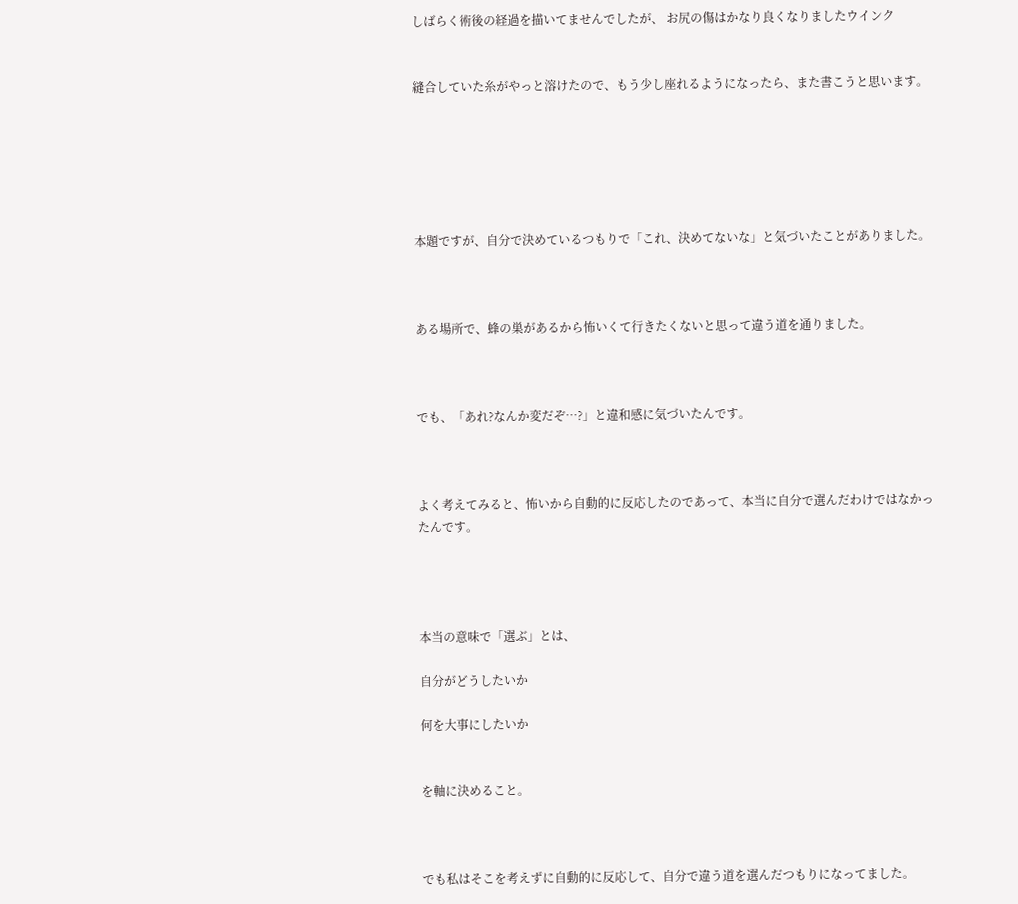しばらく術後の経過を描いてませんでしたが、 お尻の傷はかなり良くなりましたウインク


縫合していた糸がやっと溶けたので、もう少し座れるようになったら、また書こうと思います。






本題ですが、自分で決めているつもりで「これ、決めてないな」と気づいたことがありました。



ある場所で、蜂の巣があるから怖いくて行きたくないと思って違う道を通りました。



でも、「あれ?なんか変だぞ…?」と違和感に気づいたんです。



よく考えてみると、怖いから自動的に反応したのであって、本当に自分で選んだわけではなかったんです。




本当の意味で「選ぶ」とは、

自分がどうしたいか

何を大事にしたいか


を軸に決めること。



でも私はそこを考えずに自動的に反応して、自分で違う道を選んだつもりになってました。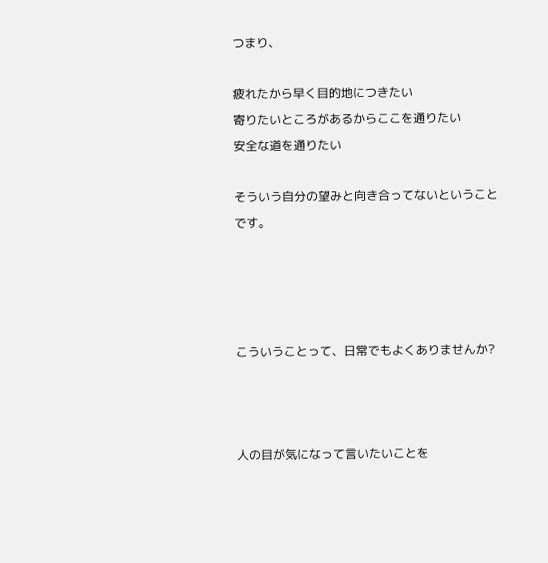つまり、

疲れたから早く目的地につきたい
寄りたいところがあるからここを通りたい
安全な道を通りたい

そういう自分の望みと向き合ってないということです。




こういうことって、日常でもよくありませんか?



人の目が気になって言いたいことを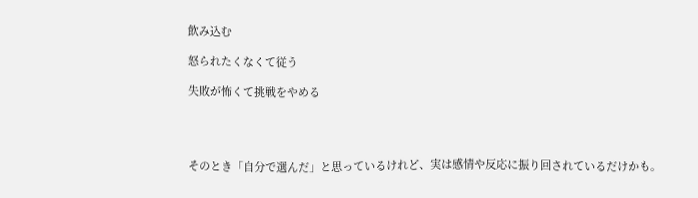飲み込む

怒られたくなくて従う

失敗が怖くて挑戦をやめる




そのとき「自分で選んだ」と思っているけれど、実は感情や反応に振り回されているだけかも。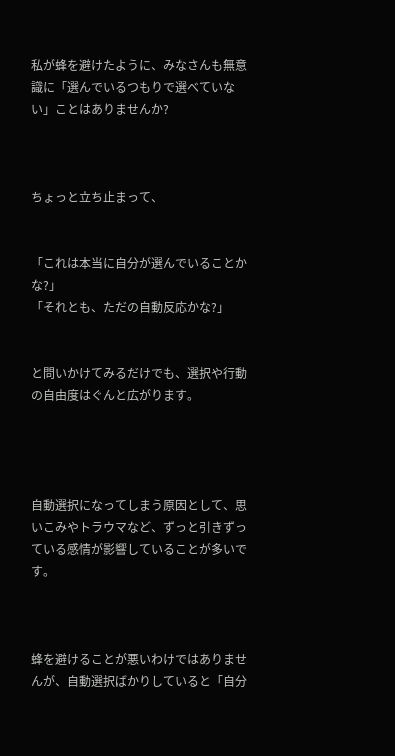私が蜂を避けたように、みなさんも無意識に「選んでいるつもりで選べていない」ことはありませんか?



ちょっと立ち止まって、


「これは本当に自分が選んでいることかな?」
「それとも、ただの自動反応かな?」


と問いかけてみるだけでも、選択や行動の自由度はぐんと広がります。




自動選択になってしまう原因として、思いこみやトラウマなど、ずっと引きずっている感情が影響していることが多いです。



蜂を避けることが悪いわけではありませんが、自動選択ばかりしていると「自分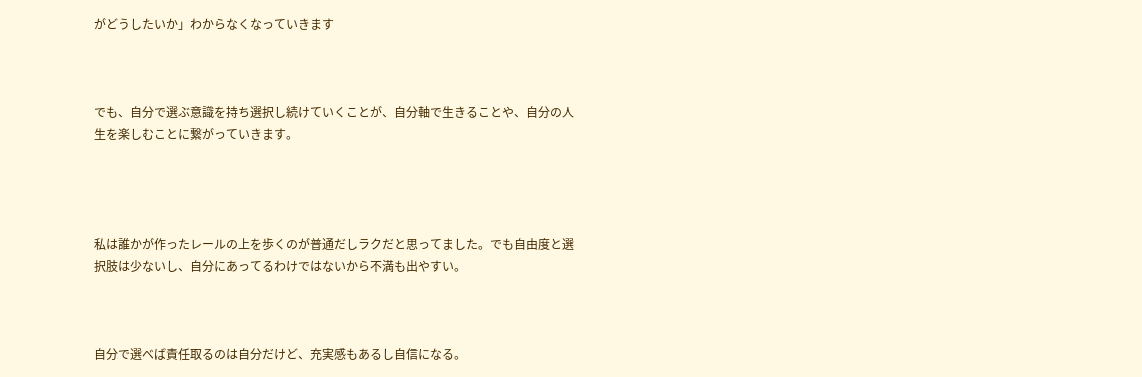がどうしたいか」わからなくなっていきます



でも、自分で選ぶ意識を持ち選択し続けていくことが、自分軸で生きることや、自分の人生を楽しむことに繋がっていきます。




私は誰かが作ったレールの上を歩くのが普通だしラクだと思ってました。でも自由度と選択肢は少ないし、自分にあってるわけではないから不満も出やすい。



自分で選べば責任取るのは自分だけど、充実感もあるし自信になる。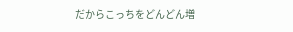だからこっちをどんどん増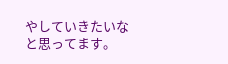やしていきたいなと思ってます。